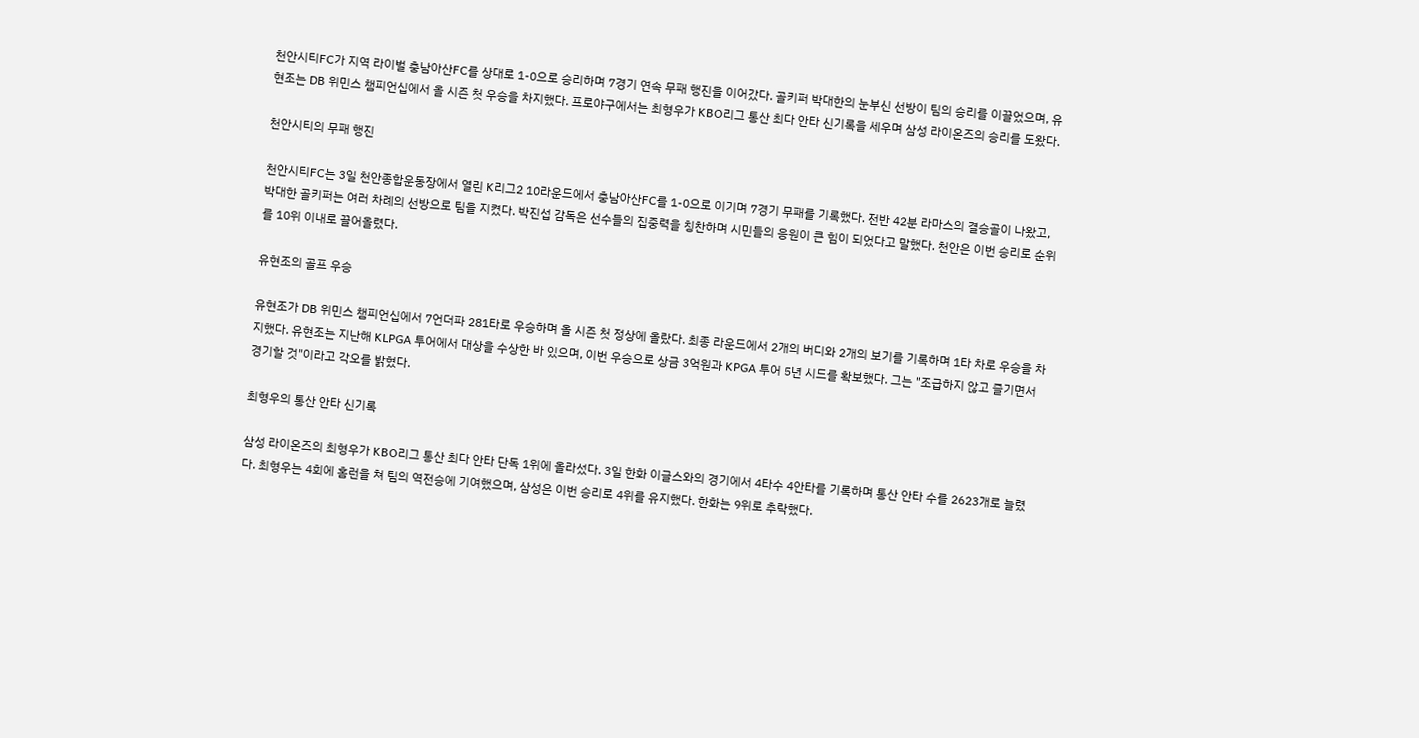천안시티FC가 지역 라이벌 충남아산FC를 상대로 1-0으로 승리하며 7경기 연속 무패 행진을 이어갔다. 골키퍼 박대한의 눈부신 선방이 팀의 승리를 이끌었으며, 유현조는 DB 위민스 챔피언십에서 올 시즌 첫 우승을 차지했다. 프로야구에서는 최형우가 KBO리그 통산 최다 안타 신기록을 세우며 삼성 라이온즈의 승리를 도왔다.

천안시티의 무패 행진

천안시티FC는 3일 천안종합운동장에서 열린 K리그2 10라운드에서 충남아산FC를 1-0으로 이기며 7경기 무패를 기록했다. 전반 42분 라마스의 결승골이 나왔고, 박대한 골키퍼는 여러 차례의 선방으로 팀을 지켰다. 박진섭 감독은 선수들의 집중력을 칭찬하며 시민들의 응원이 큰 힘이 되었다고 말했다. 천안은 이번 승리로 순위를 10위 이내로 끌어올렸다.

유현조의 골프 우승

유현조가 DB 위민스 챔피언십에서 7언더파 281타로 우승하며 올 시즌 첫 정상에 올랐다. 최종 라운드에서 2개의 버디와 2개의 보기를 기록하며 1타 차로 우승을 차지했다. 유현조는 지난해 KLPGA 투어에서 대상을 수상한 바 있으며, 이번 우승으로 상금 3억원과 KPGA 투어 5년 시드를 확보했다. 그는 "조급하지 않고 즐기면서 경기할 것"이라고 각오를 밝혔다.

최형우의 통산 안타 신기록

삼성 라이온즈의 최형우가 KBO리그 통산 최다 안타 단독 1위에 올라섰다. 3일 한화 이글스와의 경기에서 4타수 4안타를 기록하며 통산 안타 수를 2623개로 늘렸다. 최형우는 4회에 홈런을 쳐 팀의 역전승에 기여했으며, 삼성은 이번 승리로 4위를 유지했다. 한화는 9위로 추락했다.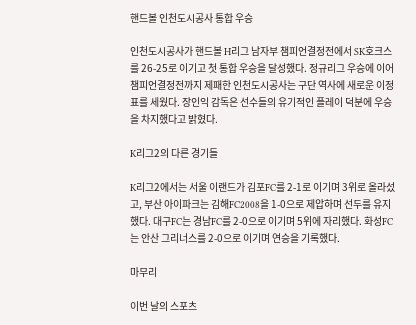핸드볼 인천도시공사 통합 우승

인천도시공사가 핸드볼 H리그 남자부 챔피언결정전에서 SK호크스를 26-25로 이기고 첫 통합 우승을 달성했다. 정규리그 우승에 이어 챔피언결정전까지 제패한 인천도시공사는 구단 역사에 새로운 이정표를 세웠다. 장인익 감독은 선수들의 유기적인 플레이 덕분에 우승을 차지했다고 밝혔다.

K리그2의 다른 경기들

K리그2에서는 서울 이랜드가 김포FC를 2-1로 이기며 3위로 올라섰고, 부산 아이파크는 김해FC2008을 1-0으로 제압하며 선두를 유지했다. 대구FC는 경남FC를 2-0으로 이기며 5위에 자리했다. 화성FC는 안산 그리너스를 2-0으로 이기며 연승을 기록했다.

마무리

이번 날의 스포츠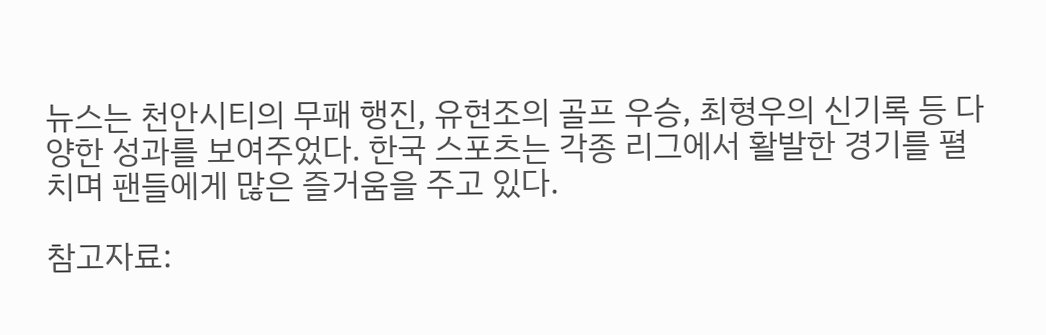뉴스는 천안시티의 무패 행진, 유현조의 골프 우승, 최형우의 신기록 등 다양한 성과를 보여주었다. 한국 스포츠는 각종 리그에서 활발한 경기를 펼치며 팬들에게 많은 즐거움을 주고 있다.

참고자료: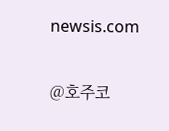newsis.com

@호주코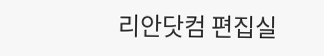리안닷컴 편집실